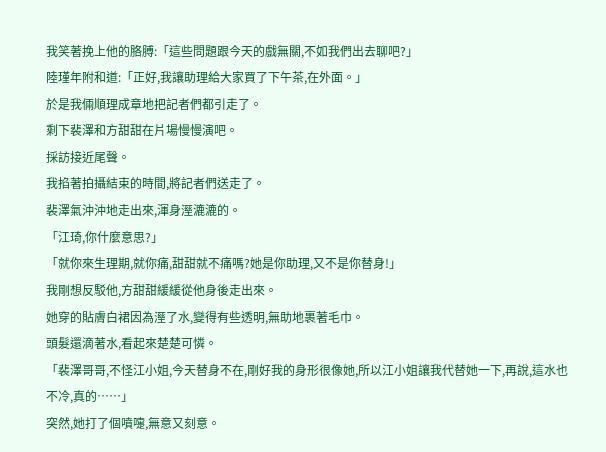我笑著挽上他的胳膊:「這些問題跟今天的戲無關,不如我們出去聊吧?」
陸瑾年附和道:「正好,我讓助理給大家買了下午茶,在外面。」
於是我倆順理成章地把記者們都引走了。
剩下裴澤和方甜甜在片場慢慢演吧。
採訪接近尾聲。
我掐著拍攝結束的時間,將記者們送走了。
裴澤氣沖沖地走出來,渾身溼漉漉的。
「江琦,你什麼意思?」
「就你來生理期,就你痛,甜甜就不痛嗎?她是你助理,又不是你替身!」
我剛想反駁他,方甜甜緩緩從他身後走出來。
她穿的貼膚白裙因為溼了水,變得有些透明,無助地裹著毛巾。
頭髮還滴著水,看起來楚楚可憐。
「裴澤哥哥,不怪江小姐,今天替身不在,剛好我的身形很像她,所以江小姐讓我代替她一下,再說,這水也不冷,真的……」
突然,她打了個噴嚏,無意又刻意。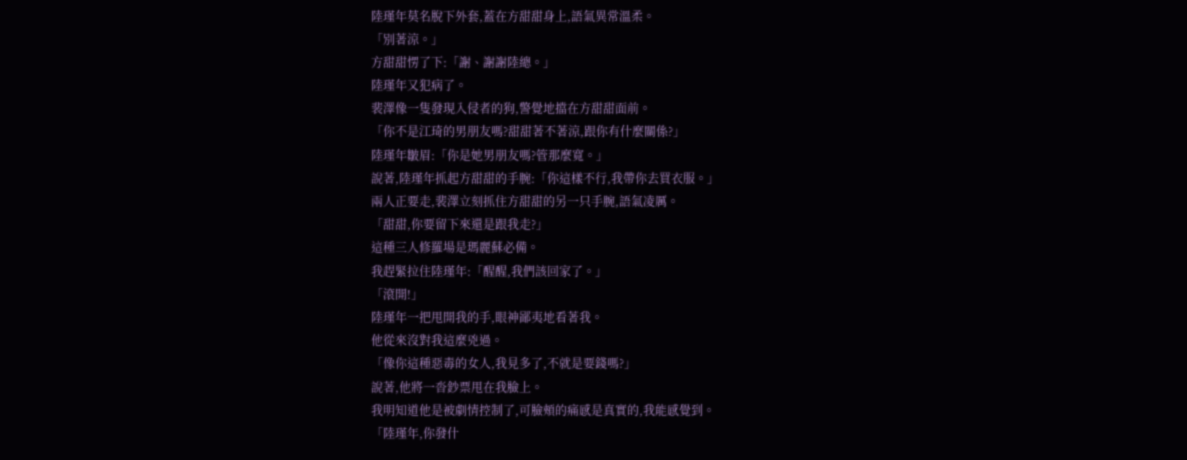陸瑾年莫名脫下外套,蓋在方甜甜身上,語氣異常溫柔。
「別著涼。」
方甜甜愣了下:「謝、謝謝陸總。」
陸瑾年又犯病了。
裴澤像一隻發現入侵者的狗,警覺地擋在方甜甜面前。
「你不是江琦的男朋友嗎?甜甜著不著涼,跟你有什麼關係?」
陸瑾年皺眉:「你是她男朋友嗎?管那麼寬。」
說著,陸瑾年抓起方甜甜的手腕:「你這樣不行,我帶你去買衣服。」
兩人正要走,裴澤立刻抓住方甜甜的另一只手腕,語氣凌厲。
「甜甜,你要留下來還是跟我走?」
這種三人修羅場是瑪麗蘇必備。
我趕緊拉住陸瑾年:「醒醒,我們該回家了。」
「滾開!」
陸瑾年一把甩開我的手,眼神鄙夷地看著我。
他從來沒對我這麼兇過。
「像你這種惡毒的女人,我見多了,不就是要錢嗎?」
說著,他將一沓鈔票甩在我臉上。
我明知道他是被劇情控制了,可臉頰的痛感是真實的,我能感覺到。
「陸瑾年,你發什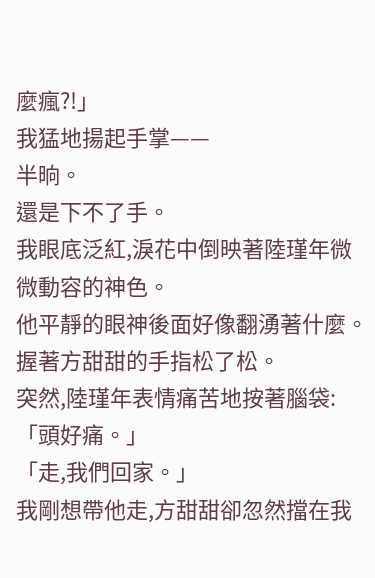麼瘋?!」
我猛地揚起手掌——
半晌。
還是下不了手。
我眼底泛紅,淚花中倒映著陸瑾年微微動容的神色。
他平靜的眼神後面好像翻湧著什麼。
握著方甜甜的手指松了松。
突然,陸瑾年表情痛苦地按著腦袋:「頭好痛。」
「走,我們回家。」
我剛想帶他走,方甜甜卻忽然擋在我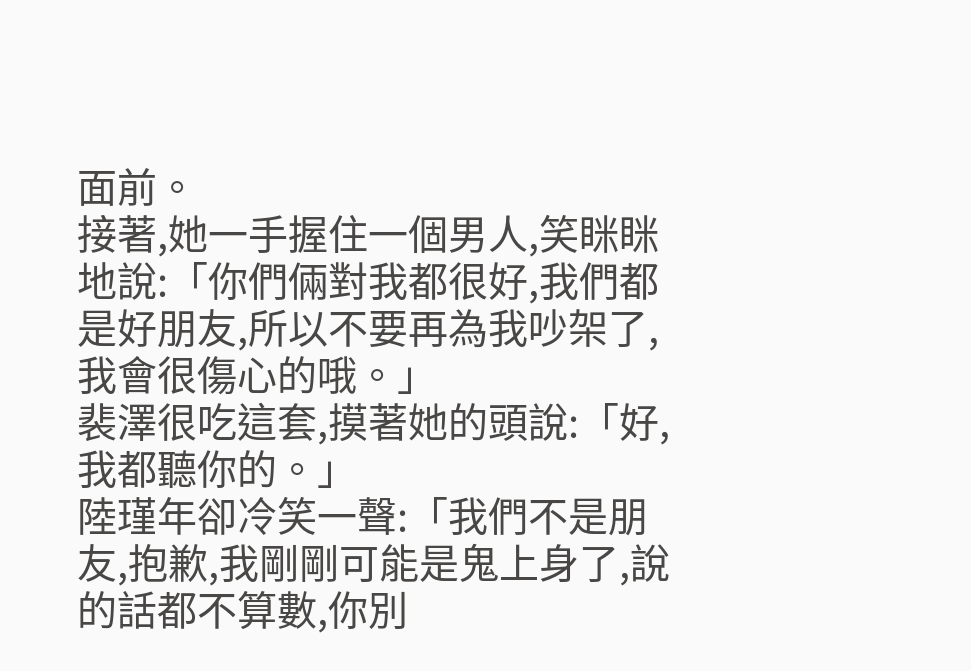面前。
接著,她一手握住一個男人,笑眯眯地說:「你們倆對我都很好,我們都是好朋友,所以不要再為我吵架了,我會很傷心的哦。」
裴澤很吃這套,摸著她的頭說:「好,我都聽你的。」
陸瑾年卻冷笑一聲:「我們不是朋友,抱歉,我剛剛可能是鬼上身了,說的話都不算數,你別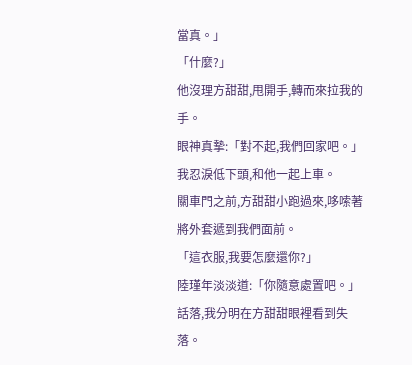當真。」
「什麼?」
他沒理方甜甜,甩開手,轉而來拉我的手。
眼神真摯:「對不起,我們回家吧。」
我忍淚低下頭,和他一起上車。
關車門之前,方甜甜小跑過來,哆嗦著將外套遞到我們面前。
「這衣服,我要怎麼還你?」
陸瑾年淡淡道:「你隨意處置吧。」
話落,我分明在方甜甜眼裡看到失落。